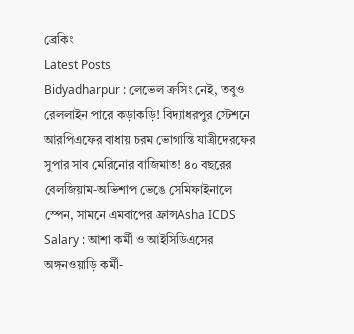ব্রেকিং
Latest Posts
Bidyadharpur : লেভেল ক্রসিং নেই, তবুও রেললাইন পারে কড়াকড়ি! বিদ্যাধরপুর স্টেশনে আরপিএফের বাধায় চরম ভোগান্তি যাত্রীদেরফের সুপার সাব মেরিনোর বাজিমাত! ৪০ বছরের বেলজিয়াম-অভিশাপ ভেঙে সেমিফাইনালে স্পেন, সামনে এমবাপের ফ্রান্সAsha ICDS Salary : আশা কর্মী ও আইসিডিএসের অঙ্গনওয়াড়ি কর্মী-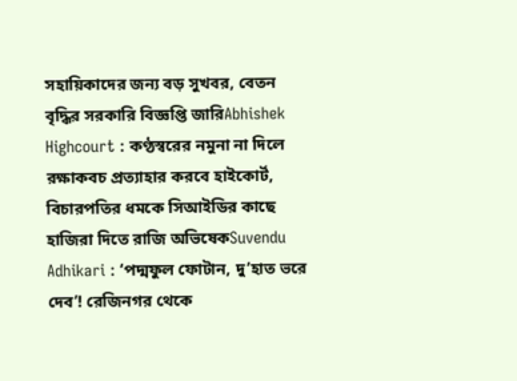সহায়িকাদের জন্য বড় সুখবর, বেতন বৃদ্ধির সরকারি বিজ্ঞপ্তি জারিAbhishek Highcourt : কণ্ঠস্বরের নমুনা না দিলে রক্ষাকবচ প্রত্যাহার করবে হাইকোর্ট, বিচারপতির ধমকে সিআইডির কাছে হাজিরা দিতে রাজি অভিষেকSuvendu Adhikari : ‘পদ্মফুল ফোটান, দু’হাত ভরে দেব’! রেজিনগর থেকে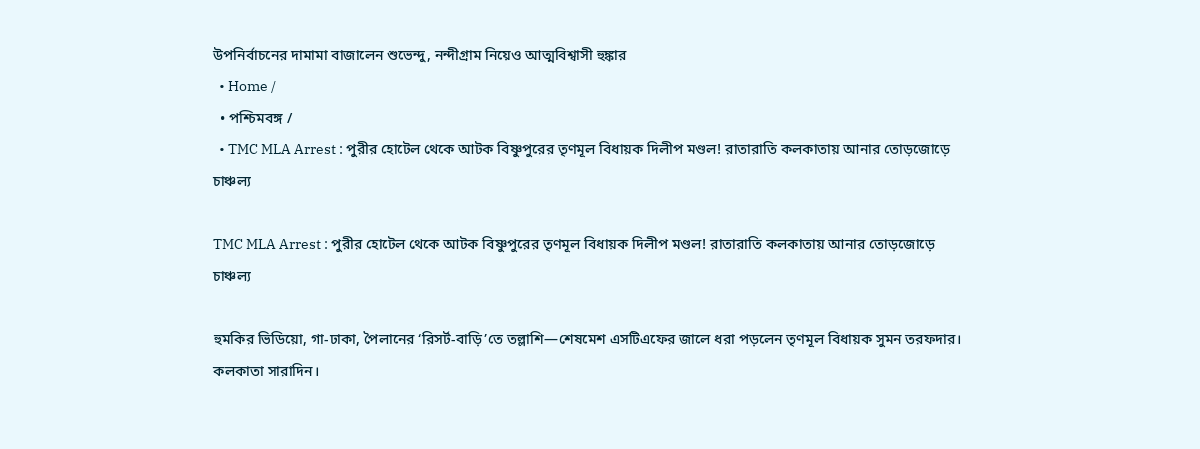উপনির্বাচনের দামামা বাজালেন শুভেন্দু, নন্দীগ্রাম নিয়েও আত্মবিশ্বাসী হুঙ্কার
  • Home /
  • পশ্চিমবঙ্গ /
  • TMC MLA Arrest : পুরীর হোটেল থেকে আটক বিষ্ণুপুরের তৃণমূল বিধায়ক দিলীপ মণ্ডল! রাতারাতি কলকাতায় আনার তোড়জোড়ে চাঞ্চল্য

TMC MLA Arrest : পুরীর হোটেল থেকে আটক বিষ্ণুপুরের তৃণমূল বিধায়ক দিলীপ মণ্ডল! রাতারাতি কলকাতায় আনার তোড়জোড়ে চাঞ্চল্য

হুমকির ভিডিয়ো, গা-ঢাকা, পৈলানের ‘রিসর্ট-বাড়ি’তে তল্লাশি—শেষমেশ এসটিএফের জালে ধরা পড়লেন তৃণমূল বিধায়ক সুমন তরফদার। কলকাতা সারাদিন।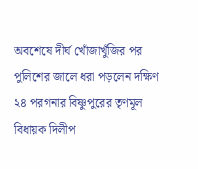অবশেষে দীর্ঘ খোঁজাখুঁজির পর পুলিশের জালে ধরা পড়লেন দক্ষিণ ২৪ পরগনার বিষ্ণুপুরের তৃণমূল বিধায়ক দিলীপ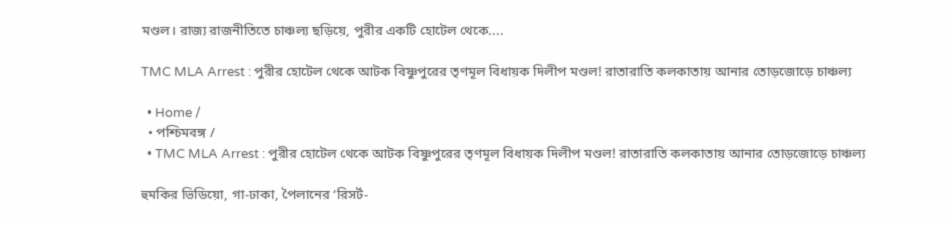মণ্ডল। রাজ্য রাজনীতিতে চাঞ্চল্য ছড়িয়ে, পুরীর একটি হোটেল থেকে....

TMC MLA Arrest : পুরীর হোটেল থেকে আটক বিষ্ণুপুরের তৃণমূল বিধায়ক দিলীপ মণ্ডল! রাতারাতি কলকাতায় আনার তোড়জোড়ে চাঞ্চল্য

  • Home /
  • পশ্চিমবঙ্গ /
  • TMC MLA Arrest : পুরীর হোটেল থেকে আটক বিষ্ণুপুরের তৃণমূল বিধায়ক দিলীপ মণ্ডল! রাতারাতি কলকাতায় আনার তোড়জোড়ে চাঞ্চল্য

হুমকির ভিডিয়ো, গা-ঢাকা, পৈলানের ‘রিসর্ট-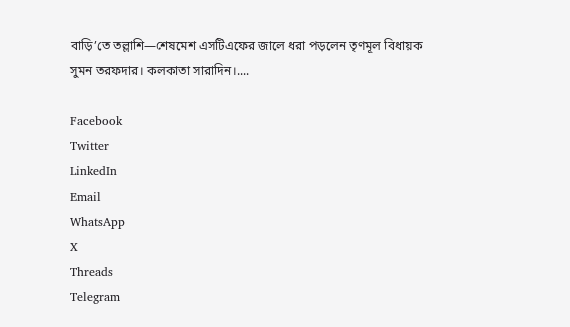বাড়ি’তে তল্লাশি—শেষমেশ এসটিএফের জালে ধরা পড়লেন তৃণমূল বিধায়ক সুমন তরফদার। কলকাতা সারাদিন।....

Facebook
Twitter
LinkedIn
Email
WhatsApp
X
Threads
Telegram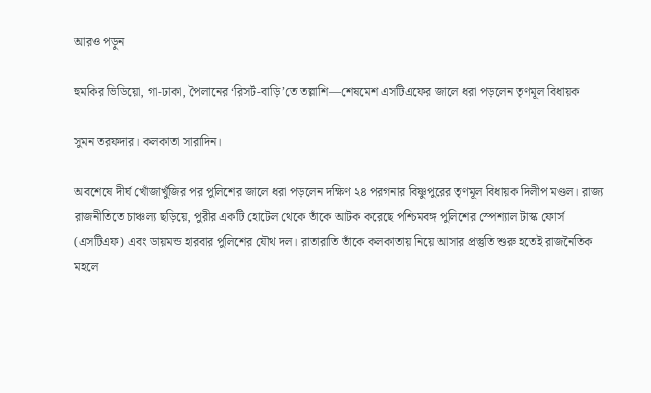আরও পড়ুন

হুমকির ভিডিয়ো, গা-ঢাকা, পৈলানের ‘রিসর্ট-বাড়ি’তে তল্লাশি—শেষমেশ এসটিএফের জালে ধরা পড়লেন তৃণমূল বিধায়ক

সুমন তরফদার। কলকাতা সারাদিন।

অবশেষে দীর্ঘ খোঁজাখুঁজির পর পুলিশের জালে ধরা পড়লেন দক্ষিণ ২৪ পরগনার বিষ্ণুপুরের তৃণমূল বিধায়ক দিলীপ মণ্ডল। রাজ্য রাজনীতিতে চাঞ্চল্য ছড়িয়ে, পুরীর একটি হোটেল থেকে তাঁকে আটক করেছে পশ্চিমবঙ্গ পুলিশের স্পেশ্যাল টাস্ক ফোর্স (এসটিএফ) এবং ডায়মন্ড হারবার পুলিশের যৌথ দল। রাতারাতি তাঁকে কলকাতায় নিয়ে আসার প্রস্তুতি শুরু হতেই রাজনৈতিক মহলে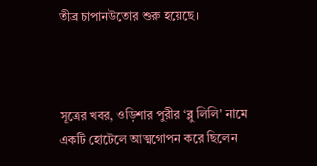তীব্র চাপানউতোর শুরু হয়েছে।



সূত্রের খবর, ওড়িশার পুরীর ‘ব্লু লিলি’ নামে একটি হোটেলে আত্মগোপন করে ছিলেন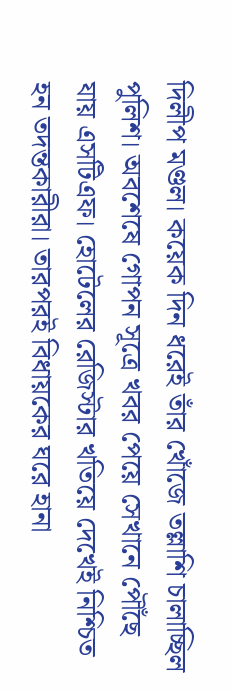দিলীপ মণ্ডল। কয়েক দিন ধরেই তাঁর খোঁজে তল্লাশি চালাচ্ছিল পুলিশ। অবশেষে গোপন সূত্রে খবর পেয়ে সেখানে পৌঁছে যায় এসটিএফ। হোটেলের রেজিস্টার খতিয়ে দেখেই নিশ্চিত হন তদন্তকারীরা। তারপরই বিধায়কের ঘরে হানা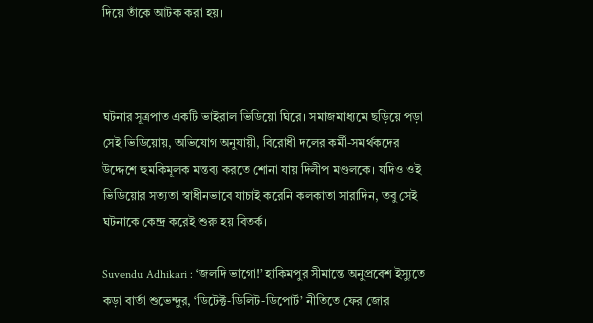দিয়ে তাঁকে আটক করা হয়।



ঘটনার সূত্রপাত একটি ভাইরাল ভিডিয়ো ঘিরে। সমাজমাধ্যমে ছড়িয়ে পড়া সেই ভিডিয়োয়, অভিযোগ অনুযায়ী, বিরোধী দলের কর্মী-সমর্থকদের উদ্দেশে হুমকিমূলক মন্তব্য করতে শোনা যায় দিলীপ মণ্ডলকে। যদিও ওই ভিডিয়োর সত্যতা স্বাধীনভাবে যাচাই করেনি কলকাতা সারাদিন, তবু সেই ঘটনাকে কেন্দ্র করেই শুরু হয় বিতর্ক।

Suvendu Adhikari : ‘জলদি ভাগো!’ হাকিমপুর সীমান্তে অনুপ্রবেশ ইস্যুতে কড়া বার্তা শুভেন্দুর, ‘ডিটেক্ট-ডিলিট-ডিপোর্ট’ নীতিতে ফের জোর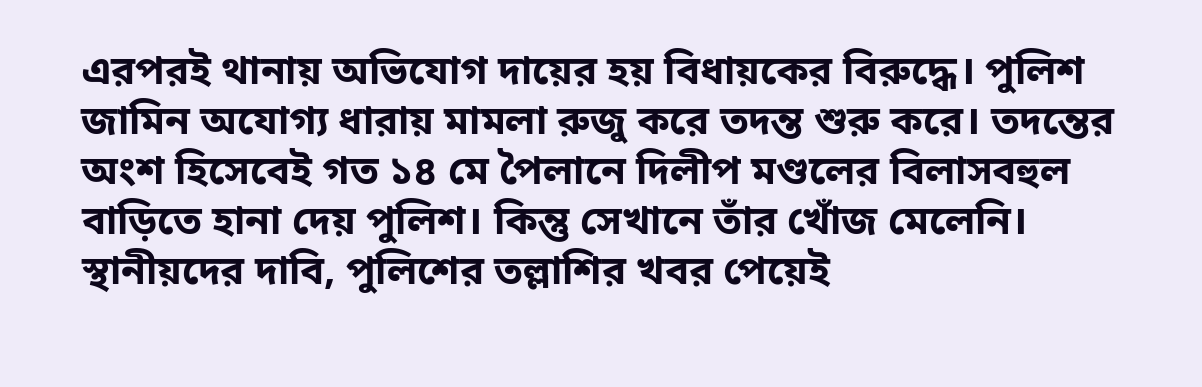এরপরই থানায় অভিযোগ দায়ের হয় বিধায়কের বিরুদ্ধে। পুলিশ জামিন অযোগ্য ধারায় মামলা রুজু করে তদন্ত শুরু করে। তদন্তের অংশ হিসেবেই গত ১৪ মে পৈলানে দিলীপ মণ্ডলের বিলাসবহুল বাড়িতে হানা দেয় পুলিশ। কিন্তু সেখানে তাঁর খোঁজ মেলেনি। স্থানীয়দের দাবি, পুলিশের তল্লাশির খবর পেয়েই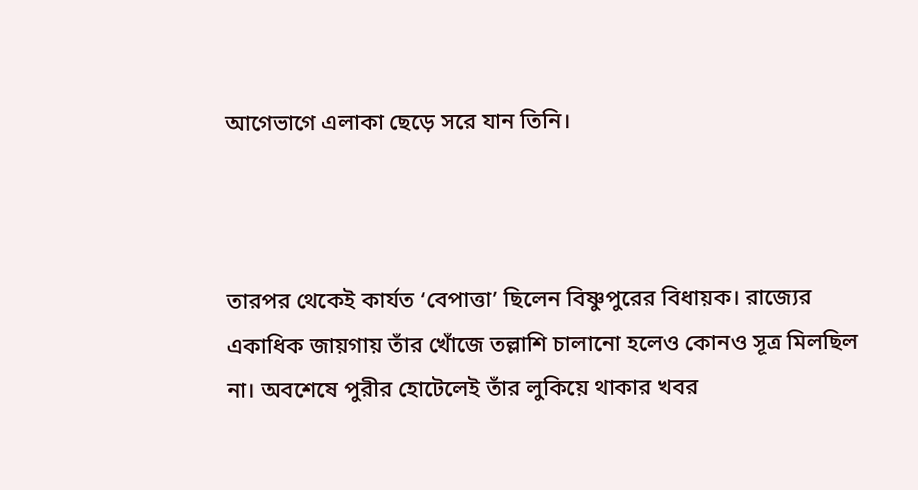আগেভাগে এলাকা ছেড়ে সরে যান তিনি।



তারপর থেকেই কার্যত ‘বেপাত্তা’ ছিলেন বিষ্ণুপুরের বিধায়ক। রাজ্যের একাধিক জায়গায় তাঁর খোঁজে তল্লাশি চালানো হলেও কোনও সূত্র মিলছিল না। অবশেষে পুরীর হোটেলেই তাঁর লুকিয়ে থাকার খবর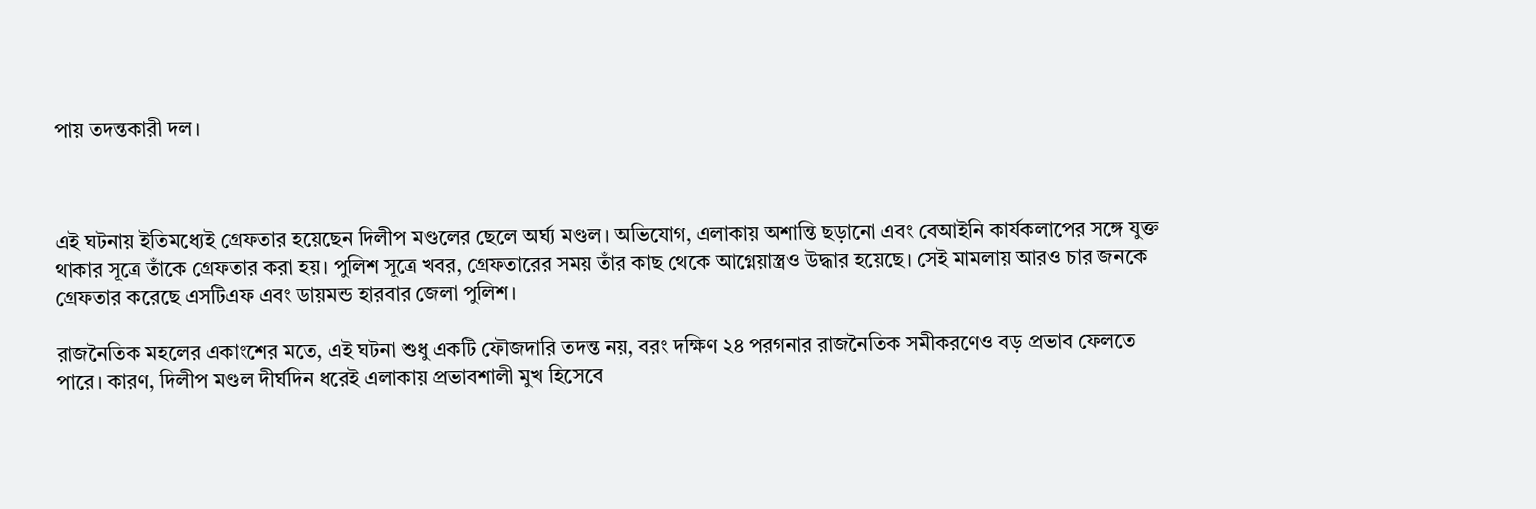পায় তদন্তকারী দল।



এই ঘটনায় ইতিমধ্যেই গ্রেফতার হয়েছেন দিলীপ মণ্ডলের ছেলে অর্ঘ্য মণ্ডল। অভিযোগ, এলাকায় অশান্তি ছড়ানো এবং বেআইনি কার্যকলাপের সঙ্গে যুক্ত থাকার সূত্রে তাঁকে গ্রেফতার করা হয়। পুলিশ সূত্রে খবর, গ্রেফতারের সময় তাঁর কাছ থেকে আগ্নেয়াস্ত্রও উদ্ধার হয়েছে। সেই মামলায় আরও চার জনকে গ্রেফতার করেছে এসটিএফ এবং ডায়মন্ড হারবার জেলা পুলিশ।

রাজনৈতিক মহলের একাংশের মতে, এই ঘটনা শুধু একটি ফৌজদারি তদন্ত নয়, বরং দক্ষিণ ২৪ পরগনার রাজনৈতিক সমীকরণেও বড় প্রভাব ফেলতে পারে। কারণ, দিলীপ মণ্ডল দীর্ঘদিন ধরেই এলাকায় প্রভাবশালী মুখ হিসেবে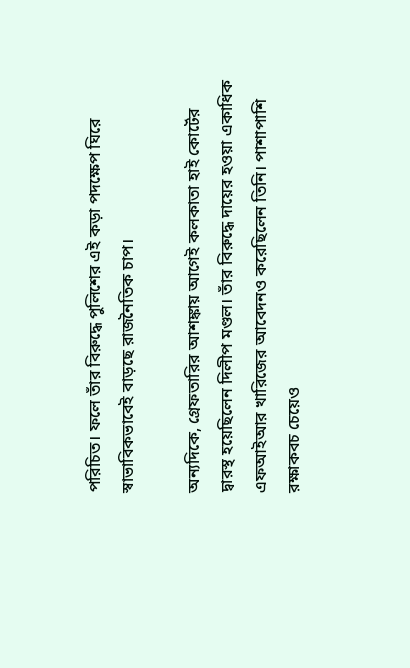পরিচিত। ফলে তাঁর বিরুদ্ধে পুলিশের এই কড়া পদক্ষেপ ঘিরে স্বাভাবিকভাবেই বাড়ছে রাজনৈতিক চাপ।

অন্যদিকে, গ্রেফতারির আশঙ্কায় আগেই কলকাতা হাই কোর্টের দ্বারস্থ হয়েছিলেন দিলীপ মণ্ডল। তাঁর বিরুদ্ধে দায়ের হওয়া একাধিক এফআইআর খারিজের আবেদনও করেছিলেন তিনি। পাশাপাশি রক্ষাকবচ চেয়েও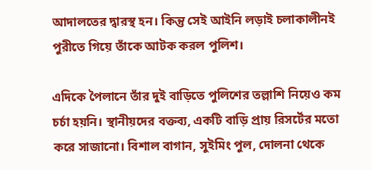আদালতের দ্বারস্থ হন। কিন্তু সেই আইনি লড়াই চলাকালীনই পুরীতে গিয়ে তাঁকে আটক করল পুলিশ।

এদিকে পৈলানে তাঁর দুই বাড়িতে পুলিশের তল্লাশি নিয়েও কম চর্চা হয়নি। স্থানীয়দের বক্তব্য, একটি বাড়ি প্রায় রিসর্টের মতো করে সাজানো। বিশাল বাগান, সুইমিং পুল, দোলনা থেকে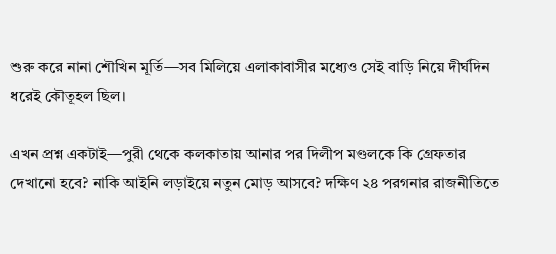শুরু করে নানা শৌখিন মূর্তি—সব মিলিয়ে এলাকাবাসীর মধ্যেও সেই বাড়ি নিয়ে দীর্ঘদিন ধরেই কৌতূহল ছিল।

এখন প্রশ্ন একটাই—পুরী থেকে কলকাতায় আনার পর দিলীপ মণ্ডলকে কি গ্রেফতার দেখানো হবে? নাকি আইনি লড়াইয়ে নতুন মোড় আসবে? দক্ষিণ ২৪ পরগনার রাজনীতিতে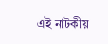এই নাটকীয়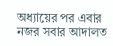অধ্যায়ের পর এবার নজর সবার আদালত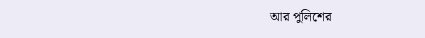আর পুলিশের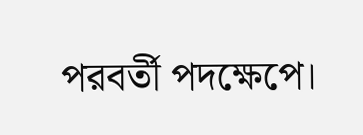পরবর্তী পদক্ষেপে।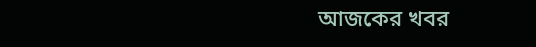আজকের খবর